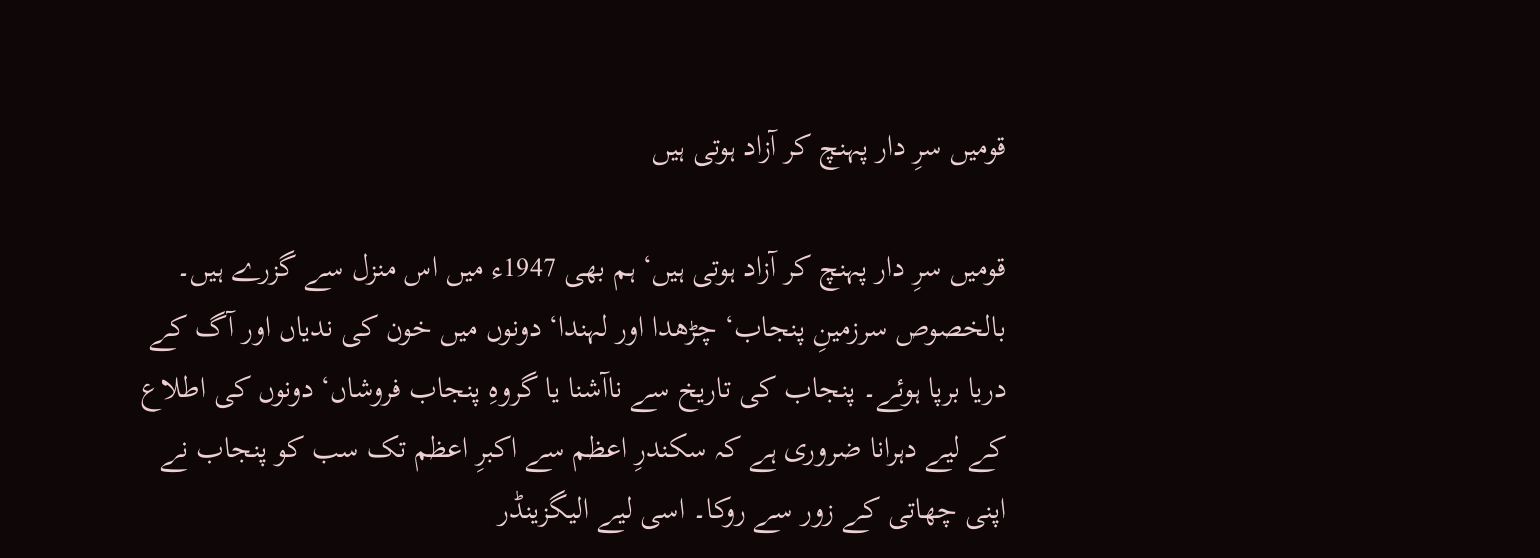قومیں سرِ دار پہنچ کر آزاد ہوتی ہیں

قومیں سرِ دار پہنچ کر آزاد ہوتی ہیں‘ ہم بھی 1947ء میں اس منزل سے گزرے ہیں۔ بالخصوص سرزمینِ پنجاب‘ چڑھدا اور لہندا‘ دونوں میں خون کی ندیاں اور آگ کے دریا برپا ہوئے۔ پنجاب کی تاریخ سے ناآشنا یا گروہِ پنجاب فروشاں‘ دونوں کی اطلاع کے لیے دہرانا ضروری ہے کہ سکندرِ اعظم سے اکبرِ اعظم تک سب کو پنجاب نے اپنی چھاتی کے زور سے روکا۔ اسی لیے الیگزینڈر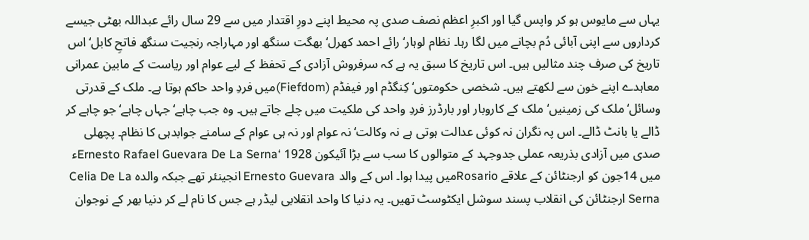یہاں سے مایوس ہو کر واپس گیا اور اکبرِ اعظم نصف صدی پہ محیط اپنے دورِ اقتدار میں سے 29 سال رائے عبداللہ بھٹی جیسے کرداروں سے اپنی آبائی دُم بچانے میں لگا رہا۔ نظام لوہار‘ رائے احمد کھرل‘ بھگت سنگھ اور مہاراجہ رنجیت سنگھ فاتحِ کابل‘ اس تاریخ کی صرف چند مثالیں ہیں۔ اس تاریخ کا سبق یہ ہے کہ سرفروش آزادی کے تحفظ کے لیے عوام اور ریاست کے مابین عمرانی معاہدے اپنے خون سے لکھتے ہیں۔ شخصی حکومتوں‘ کِنگڈم اور فیفڈم (Fiefdom)میں فردِ واحد حاکم ہوتا ہے۔ ملک کے قدرتی وسائل‘ ملک کی زمینیں‘ ملک کے کاروبار اور بارڈرز فردِ واحد کی ملکیت میں چلے جاتے ہیں۔ وہ جب چاہے‘ جہاں چاہے‘ جو چاہے کر ڈالے یا بانٹ ڈالے۔ اس پہ نگران نہ کوئی عدالت ہوتی ہے نہ وکالت‘ نہ عوام اور نہ ہی عوام کے سامنے جوابدہی کا نظام۔ پچھلی صدی میں آزادی بذریعہ عملی جدوجہد کے متوالوں کا سب سے بڑا آئیکون Ernesto Rafael Guevara De La Serna‘ 1928ء میں 14جون کو ارجنٹائن کے علاقے Rosarioمیں پیدا ہوا۔ اس کے والد Ernesto Guevara انجینئر تھے جبکہ والدہ Celia De La Serna ارجنٹائن کی انقلاب پسند سوشل ایکٹوسٹ تھیں۔ یہ دنیا کا واحد انقلابی لیڈر ہے جس کا نام لے کر دنیا بھر کے نوجوان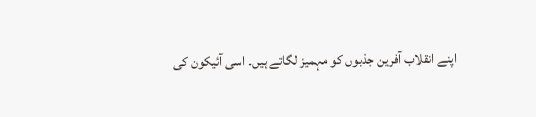اپنے انقلاب آفرین جذبوں کو مہمیز لگاتے ہیں۔ اسی آئیکون کی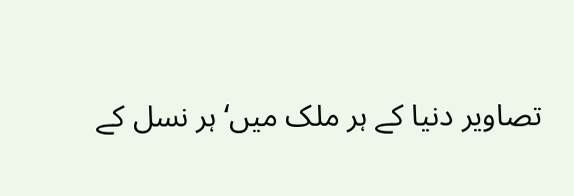تصاویر دنیا کے ہر ملک میں‘ ہر نسل کے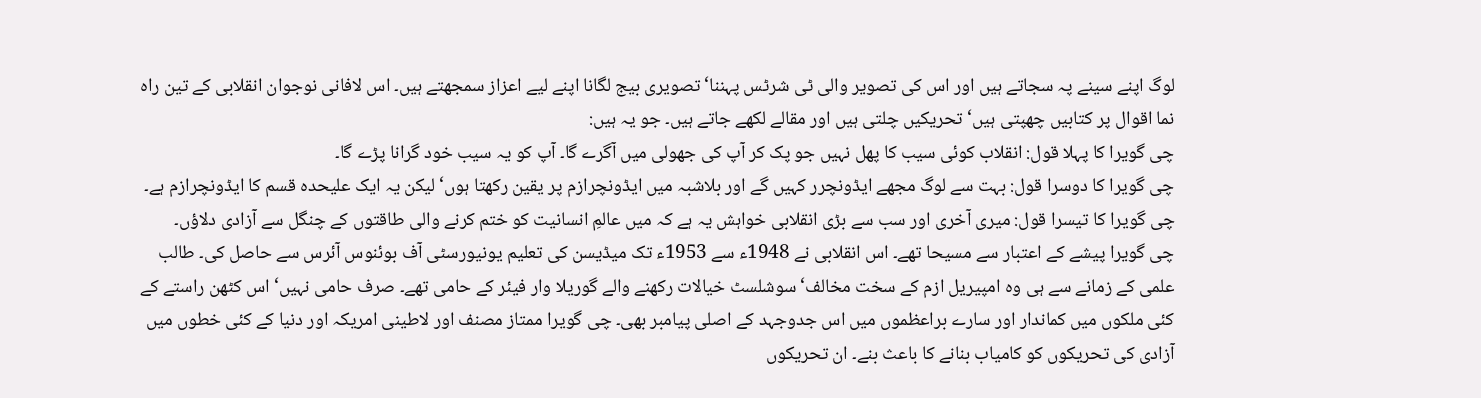لوگ اپنے سینے پہ سجاتے ہیں اور اس کی تصویر والی ٹی شرٹس پہننا‘ تصویری بیج لگانا اپنے لیے اعزاز سمجھتے ہیں۔ اس لافانی نوجوان انقلابی کے تین راہ نما اقوال پر کتابیں چھپتی ہیں‘ تحریکیں چلتی ہیں اور مقالے لکھے جاتے ہیں۔ جو یہ ہیں:
چی گویرا کا پہلا قول: انقلاب کوئی سیب کا پھل نہیں جو پک کر آپ کی جھولی میں آگرے گا۔ آپ کو یہ سیب خود گرانا پڑے گا۔
چی گویرا کا دوسرا قول: بہت سے لوگ مجھے ایڈونچرر کہیں گے اور بلاشبہ میں ایڈونچرازم پر یقین رکھتا ہوں‘ لیکن یہ ایک علیحدہ قسم کا ایڈونچرازم ہے۔
چی گویرا کا تیسرا قول: میری آخری اور سب سے بڑی انقلابی خواہش یہ ہے کہ میں عالمِ انسانیت کو ختم کرنے والی طاقتوں کے چنگل سے آزادی دلاؤں۔
چی گویرا پیشے کے اعتبار سے مسیحا تھے۔ اس انقلابی نے 1948ء سے 1953ء تک میڈیسن کی تعلیم یونیورسٹی آف بوئنوس آئرس سے حاصل کی۔ طالب علمی کے زمانے سے ہی وہ امپیریل ازم کے سخت مخالف‘ سوشلسٹ خیالات رکھنے والے گوریلا وار فیئر کے حامی تھے۔ صرف حامی نہیں‘ اس کٹھن راستے کے کئی ملکوں میں کماندار اور سارے براعظموں میں اس جدوجہد کے اصلی پیامبر بھی۔ چی گویرا ممتاز مصنف اور لاطینی امریکہ اور دنیا کے کئی خطوں میں آزادی کی تحریکوں کو کامیاب بنانے کا باعث بنے۔ ان تحریکوں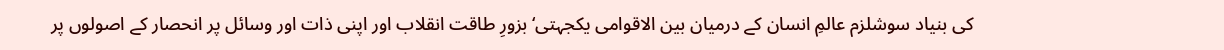کی بنیاد سوشلزم عالمِ انسان کے درمیان بین الاقوامی یکجہتی‘ بزورِ طاقت انقلاب اور اپنی ذات اور وسائل پر انحصار کے اصولوں پر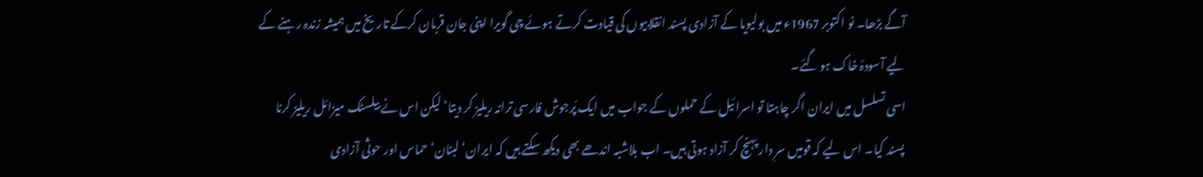آگے بڑھا۔ نو اکتوبر 1967ء میں بولیویا کے آزادی پسند انقلابیوں کی قیادت کرتے ہوئے چی گویرا اپنی جان قربان کرکے تاریخ میں ہمیشہ زندہ رہنے کے لیے آسودۂ خاک ہو گئے۔
اسی تسلسل میں ایران اگر چاہتا تو اسرائیل کے حملوں کے جواب میں ایک پُرجوش فارسی ترانہ ریلیز کر دیتا‘ لیکن اس نے بیلسٹک میزائل ریلیز کرنا پسند کیا۔ اس لیے کہ قومیں سرِ دار پہنچ کر آزاد ہوتی ہیں۔ اب بلاشبہ اندھے بھی دیکھ سکتے ہیں کہ ایران‘ لبنان‘ حماس اور حوثی آزادی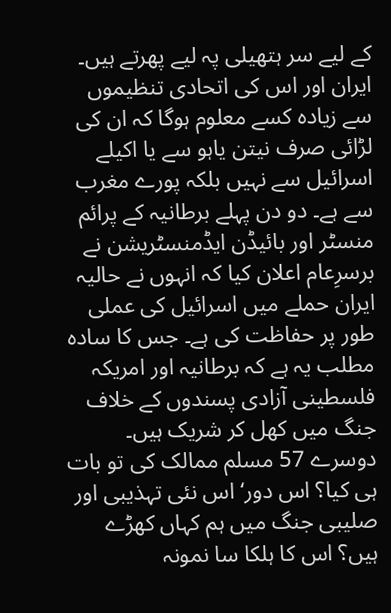کے لیے سر ہتھیلی پہ لیے پھرتے ہیں۔ ایران اور اس کی اتحادی تنظیموں سے زیادہ کسے معلوم ہوگا کہ ان کی لڑائی صرف نیتن یاہو سے یا اکیلے اسرائیل سے نہیں بلکہ پورے مغرب سے ہے۔ دو دن پہلے برطانیہ کے پرائم منسٹر اور بائیڈن ایڈمنسٹریشن نے برسرِعام اعلان کیا کہ انہوں نے حالیہ ایران حملے میں اسرائیل کی عملی طور پر حفاظت کی ہے۔ جس کا سادہ مطلب یہ ہے کہ برطانیہ اور امریکہ فلسطینی آزادی پسندوں کے خلاف جنگ میں کھل کر شریک ہیں۔ دوسرے 57 مسلم ممالک کی تو بات ہی کیا؟ اس دور‘ اس نئی تہذیبی اور صلیبی جنگ میں ہم کہاں کھڑے ہیں؟ اس کا ہلکا سا نمونہ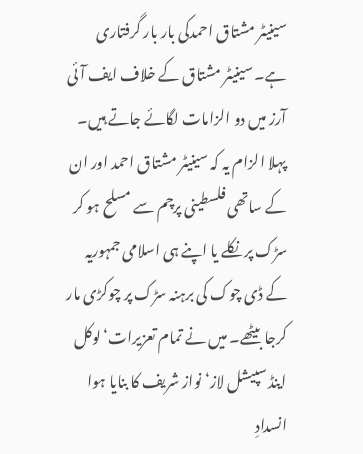سینیٹر مشتاق احمدکی بار بار گرفتاری ہے۔ سینیٹر مشتاق کے خلاف ایف آئی آرز میں دو الزامات لگائے جاتے ہیں۔ پہلا الزام یہ کہ سینیٹر مشتاق احمد اور ان کے ساتھی فلسطینی پرچم سے مسلح ہو کر سڑک پر نکلے یا اپنے ہی اسلامی جمہوریہ کے ڈی چوک کی برہنہ سڑک پر چوکڑی مار کرجا بیٹھے۔ میں نے تمام تعزیرات‘ لوکل اینڈ سپیشل لاز‘ نواز شریف کا بنایا ہوا انسدادِ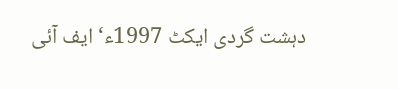دہشت گردی ایکٹ 1997ء‘ ایف آئی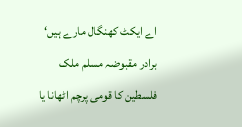اے ایکٹ کھنگال مارے ہیں‘ برادر مقبوضہ مسلم ملک فلسطین کا قومی پرچم اٹھانا یا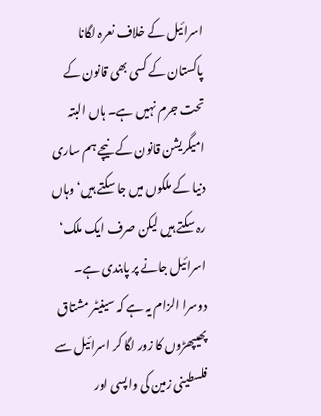اسرائیل کے خلاف نعرہ لگانا پاکستان کے کسی بھی قانون کے تحت جرم نہیں ہے۔ ہاں البتہ امیگریشن قانون کے نیچے ہم ساری دنیا کے ملکوں میں جا سکتے ہیں‘ وہاں رہ سکتے ہیں لیکن صرف ایک ملک‘ اسرائیل جانے پر پابندی ہے۔
دوسرا الزام یہ ہے کہ سینیٹر مشتاق پھیپھڑوں کا زور لگا کر اسرائیل سے فلسطینی زمین کی واپسی اور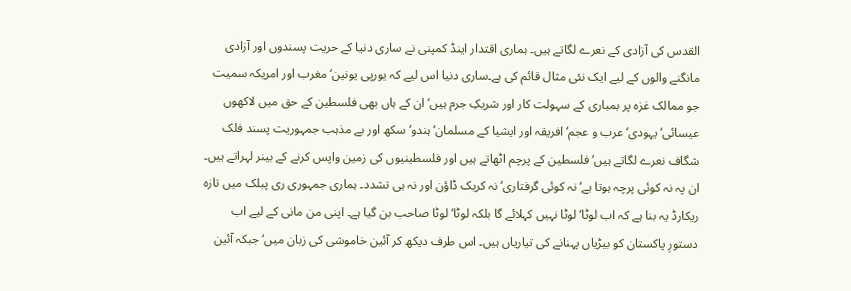القدس کی آزادی کے نعرے لگاتے ہیں۔ ہماری اقتدار اینڈ کمپنی نے ساری دنیا کے حریت پسندوں اور آزادی مانگنے والوں کے لیے ایک نئی مثال قائم کی ہے۔ساری دنیا اس لیے کہ یورپی یونین‘ مغرب اور امریکہ سمیت جو ممالک غزہ پر بمباری کے سہولت کار اور شریکِ جرم ہیں‘ ان کے ہاں بھی فلسطین کے حق میں لاکھوں عیسائی‘ یہودی‘ عرب و عجم‘ افریقہ اور ایشیا کے مسلمان‘ ہندو‘ سکھ اور بے مذہب جمہوریت پسند فلک شگاف نعرے لگاتے ہیں‘ فلسطین کے پرچم اٹھاتے ہیں اور فلسطینیوں کی زمین واپس کرنے کے بینر لہراتے ہیں۔ ان پہ نہ کوئی پرچہ ہوتا ہے‘ نہ کوئی گرفتاری‘ نہ کریک ڈاؤن اور نہ ہی تشدد۔ ہماری جمہوری ری پبلک میں تازہ ریکارڈ یہ بنا ہے کہ اب لوٹا‘ لوٹا نہیں کہلائے گا بلکہ لوٹا‘ لوٹا صاحب بن گیا ہے۔ اپنی من مانی کے لیے اب دستورِ پاکستان کو بیڑیاں پہنانے کی تیاریاں ہیں۔ اس طرف دیکھ کر آئین خاموشی کی زبان میں‘جبکہ آئین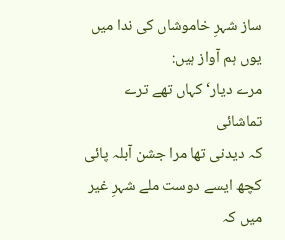ساز شہرِ خاموشاں کی ندا میں یوں ہم آواز ہیں:
مرے دیار‘ کہاں تھے ترے تماشائی
کہ دیدنی تھا مرا جشن آبلہ پائی
کچھ ایسے دوست ملے شہرِ غیر میں کہ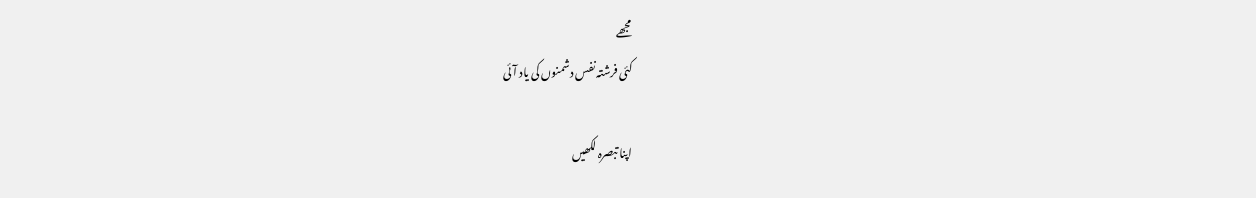مجھے
کئی فرشتہ نفس دشمنوں کی یاد آئی

اپنا تبصرہ لکھیں